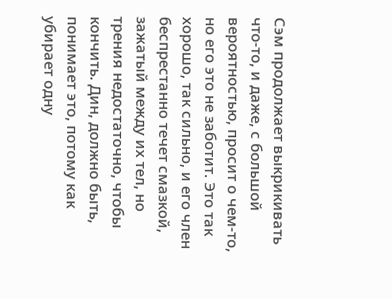Сэм продолжает выкрикивать что-то, и даже, с большой вероятностью, просит о чем-то, но его это не заботит. Это так хорошо, так сильно, и его член беспрестанно течет смазкой, зажатый между их тел, но трения недостаточно, чтобы кончить. Дин, должно быть, понимает это, потому как убирает одну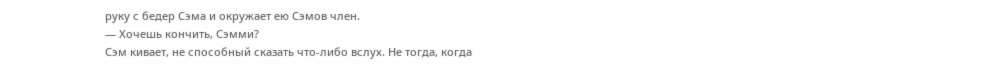руку с бедер Сэма и окружает ею Сэмов член.
— Хочешь кончить, Сэмми?
Сэм кивает, не способный сказать что-либо вслух. Не тогда, когда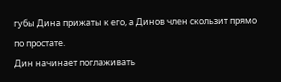губы Дина прижаты к его, а Динов член скользит прямо по простате.
Дин начинает поглаживать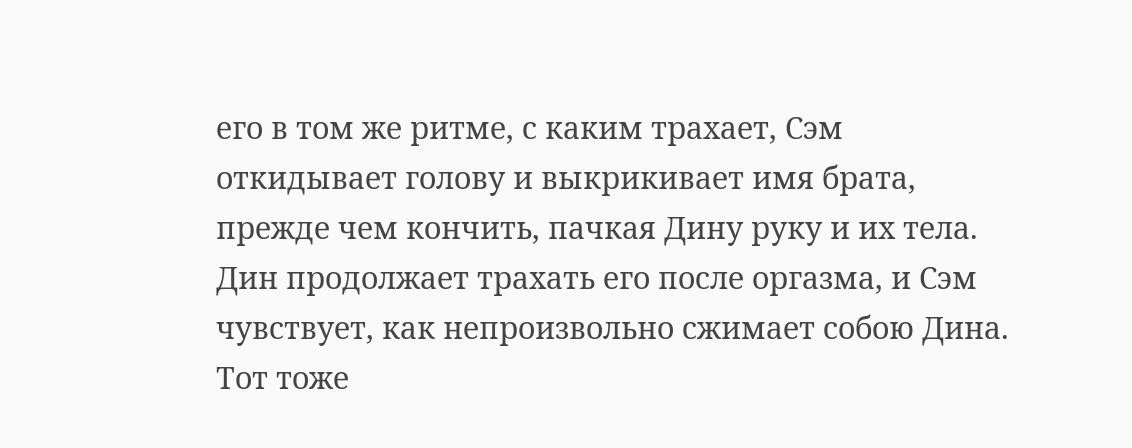его в том же ритме, с каким трахает, Сэм откидывает голову и выкрикивает имя брата, прежде чем кончить, пачкая Дину руку и их тела. Дин продолжает трахать его после оргазма, и Сэм чувствует, как непроизвольно сжимает собою Дина. Тот тоже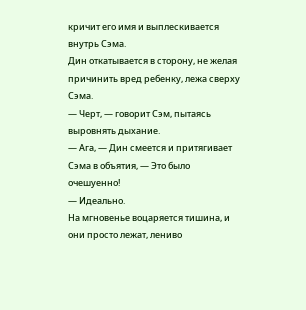кричит его имя и выплескивается внутрь Сэма.
Дин откатывается в сторону, не желая причинить вред ребенку, лежа сверху Сэма.
— Черт, — говорит Сэм, пытаясь выровнять дыхание.
— Ага, — Дин смеется и притягивает Сэма в объятия, — Это было очешуенно!
— Идеально.
На мгновенье воцаряется тишина, и они просто лежат, лениво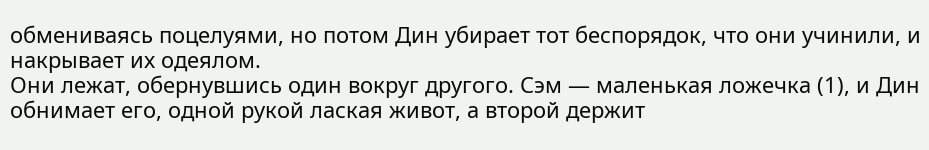обмениваясь поцелуями, но потом Дин убирает тот беспорядок, что они учинили, и накрывает их одеялом.
Они лежат, обернувшись один вокруг другого. Сэм — маленькая ложечка (1), и Дин обнимает его, одной рукой лаская живот, а второй держит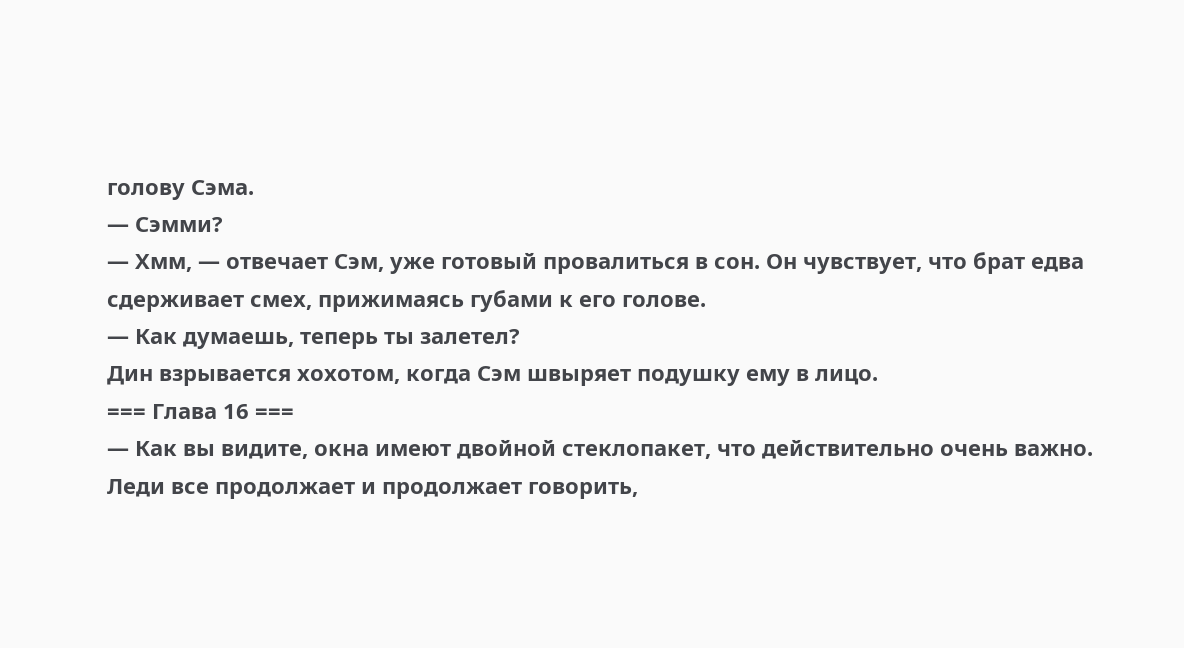голову Сэма.
— Сэмми?
— Хмм, — отвечает Сэм, уже готовый провалиться в сон. Он чувствует, что брат едва сдерживает смех, прижимаясь губами к его голове.
— Как думаешь, теперь ты залетел?
Дин взрывается хохотом, когда Сэм швыряет подушку ему в лицо.
=== Глава 16 ===
— Как вы видите, окна имеют двойной стеклопакет, что действительно очень важно.
Леди все продолжает и продолжает говорить,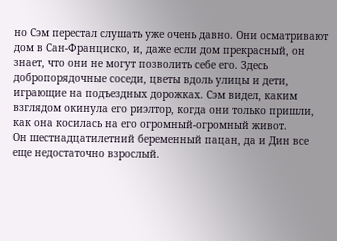но Сэм перестал слушать уже очень давно. Они осматривают дом в Сан-Франциско, и, даже если дом прекрасный, он знает, что они не могут позволить себе его. Здесь добропорядочные соседи, цветы вдоль улицы и дети, играющие на подъездных дорожках. Сэм видел, каким взглядом окинула его риэлтор, когда они только пришли, как она косилась на его огромный-огромный живот.
Он шестнадцатилетний беременный пацан, да и Дин все еще недостаточно взрослый.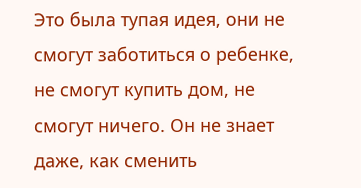Это была тупая идея, они не смогут заботиться о ребенке, не смогут купить дом, не смогут ничего. Он не знает даже, как сменить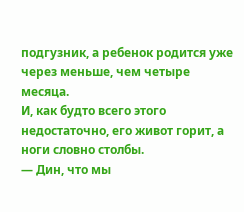подгузник, а ребенок родится уже через меньше, чем четыре месяца.
И, как будто всего этого недостаточно, его живот горит, а ноги словно столбы.
— Дин, что мы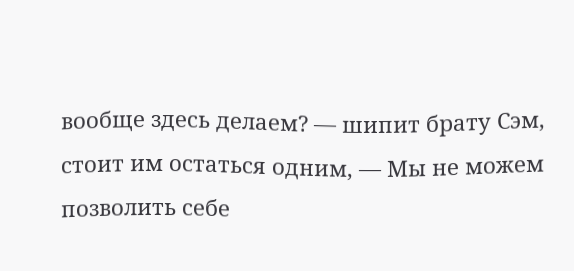вообще здесь делаем? — шипит брату Сэм, стоит им остаться одним, — Мы не можем позволить себе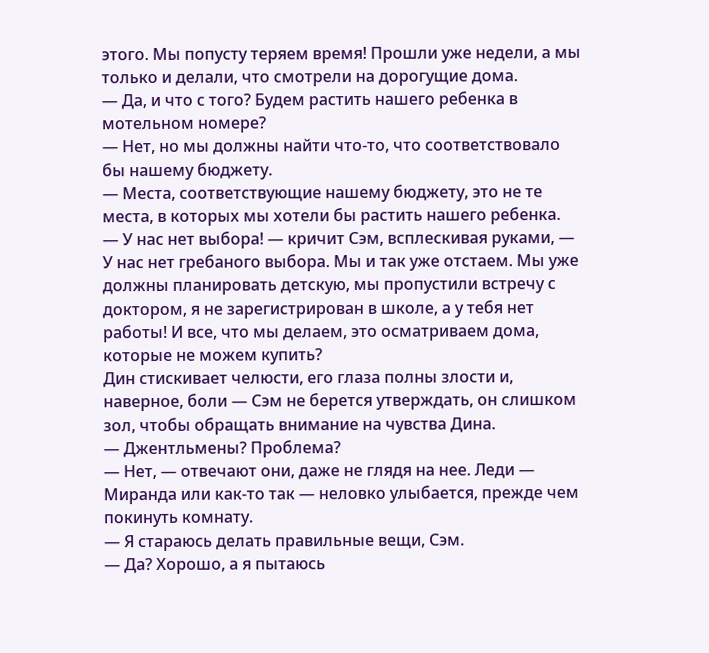этого. Мы попусту теряем время! Прошли уже недели, а мы только и делали, что смотрели на дорогущие дома.
— Да, и что с того? Будем растить нашего ребенка в мотельном номере?
— Нет, но мы должны найти что-то, что соответствовало бы нашему бюджету.
— Места, соответствующие нашему бюджету, это не те места, в которых мы хотели бы растить нашего ребенка.
— У нас нет выбора! — кричит Сэм, всплескивая руками, — У нас нет гребаного выбора. Мы и так уже отстаем. Мы уже должны планировать детскую, мы пропустили встречу с доктором, я не зарегистрирован в школе, а у тебя нет работы! И все, что мы делаем, это осматриваем дома, которые не можем купить?
Дин стискивает челюсти, его глаза полны злости и, наверное, боли — Сэм не берется утверждать, он слишком зол, чтобы обращать внимание на чувства Дина.
— Джентльмены? Проблема?
— Нет, — отвечают они, даже не глядя на нее. Леди — Миранда или как-то так — неловко улыбается, прежде чем покинуть комнату.
— Я стараюсь делать правильные вещи, Сэм.
— Да? Хорошо, а я пытаюсь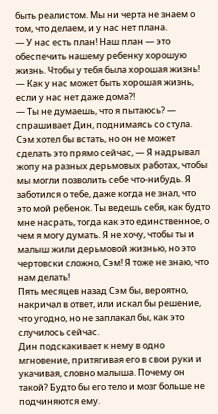быть реалистом. Мы ни черта не знаем о том, что делаем, и у нас нет плана.
— У нас есть план! Наш план — это обеспечить нашему ребенку хорошую жизнь. Чтобы у тебя была хорошая жизнь!
— Как у нас может быть хорошая жизнь, если у нас нет даже дома?!
— Ты не думаешь, что я пытаюсь? — спрашивает Дин, поднимаясь со стула. Сэм хотел бы встать, но он не может сделать это прямо сейчас, — Я надрывал жопу на разных дерьмовых работах, чтобы мы могли позволить себе что-нибудь. Я заботился о тебе, даже когда не знал, что это мой ребенок. Ты ведешь себя, как будто мне насрать, тогда как это единственное, о чем я могу думать. Я не хочу, чтобы ты и малыш жили дерьмовой жизнью, но это чертовски сложно, Сэм! Я тоже не знаю, что нам делать!
Пять месяцев назад Сэм бы, вероятно, накричал в ответ, или искал бы решение, что угодно, но не заплакал бы, как это случилось сейчас.
Дин подскакивает к нему в одно мгновение, притягивая его в свои руки и укачивая, словно малыша. Почему он такой? Будто бы его тело и мозг больше не подчиняются ему.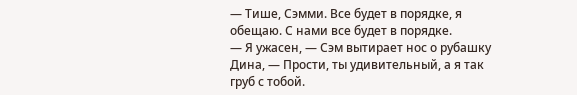— Тише, Сэмми. Все будет в порядке, я обещаю. С нами все будет в порядке.
— Я ужасен, — Сэм вытирает нос о рубашку Дина, — Прости, ты удивительный, а я так груб с тобой.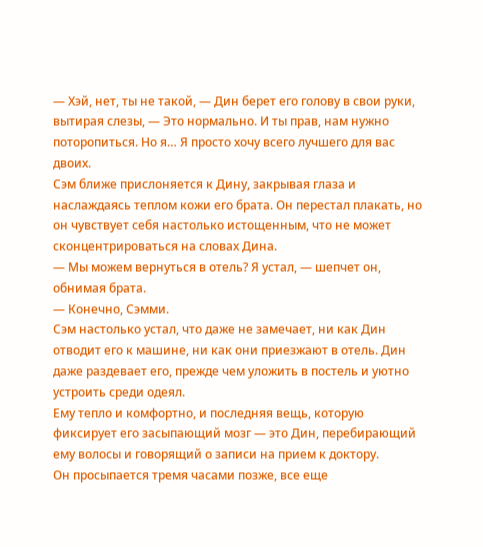— Хэй, нет, ты не такой, — Дин берет его голову в свои руки, вытирая слезы, — Это нормально. И ты прав, нам нужно поторопиться. Но я… Я просто хочу всего лучшего для вас двоих.
Сэм ближе прислоняется к Дину, закрывая глаза и наслаждаясь теплом кожи его брата. Он перестал плакать, но он чувствует себя настолько истощенным, что не может сконцентрироваться на словах Дина.
— Мы можем вернуться в отель? Я устал, — шепчет он, обнимая брата.
— Конечно, Сэмми.
Сэм настолько устал, что даже не замечает, ни как Дин отводит его к машине, ни как они приезжают в отель. Дин даже раздевает его, прежде чем уложить в постель и уютно устроить среди одеял.
Ему тепло и комфортно, и последняя вещь, которую фиксирует его засыпающий мозг — это Дин, перебирающий ему волосы и говорящий о записи на прием к доктору.
Он просыпается тремя часами позже, все еще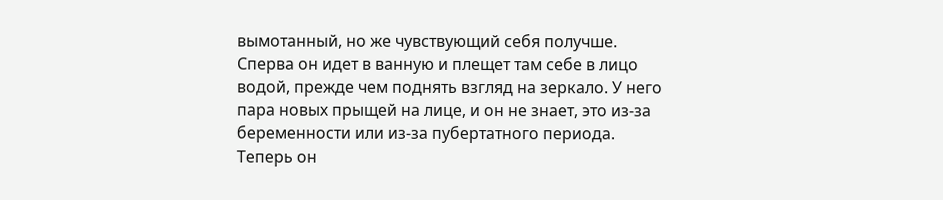вымотанный, но же чувствующий себя получше. Сперва он идет в ванную и плещет там себе в лицо водой, прежде чем поднять взгляд на зеркало. У него пара новых прыщей на лице, и он не знает, это из-за беременности или из-за пубертатного периода.
Теперь он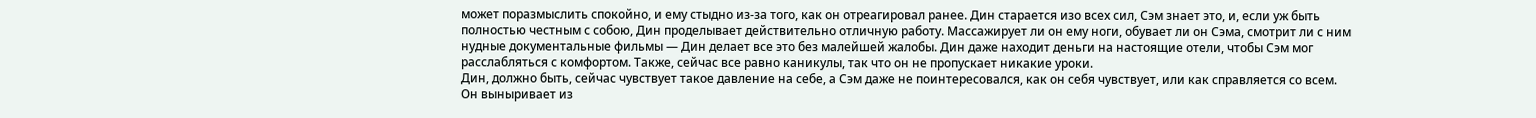может поразмыслить спокойно, и ему стыдно из-за того, как он отреагировал ранее. Дин старается изо всех сил, Сэм знает это, и, если уж быть полностью честным с собою, Дин проделывает действительно отличную работу. Массажирует ли он ему ноги, обувает ли он Сэма, смотрит ли с ним нудные документальные фильмы — Дин делает все это без малейшей жалобы. Дин даже находит деньги на настоящие отели, чтобы Сэм мог расслабляться с комфортом. Также, сейчас все равно каникулы, так что он не пропускает никакие уроки.
Дин, должно быть, сейчас чувствует такое давление на себе, а Сэм даже не поинтересовался, как он себя чувствует, или как справляется со всем.
Он выныривает из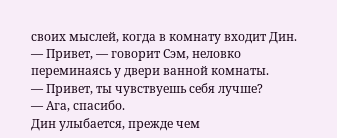своих мыслей, когда в комнату входит Дин.
— Привет, — говорит Сэм, неловко переминаясь у двери ванной комнаты.
— Привет, ты чувствуешь себя лучше?
— Ага, спасибо.
Дин улыбается, прежде чем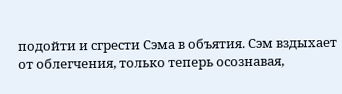подойти и сгрести Сэма в объятия. Сэм вздыхает от облегчения, только теперь осознавая,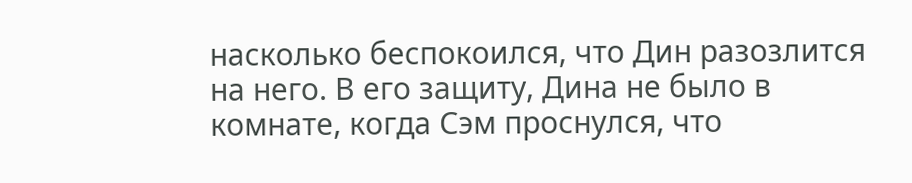насколько беспокоился, что Дин разозлится на него. В его защиту, Дина не было в комнате, когда Сэм проснулся, что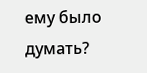ему было думать?